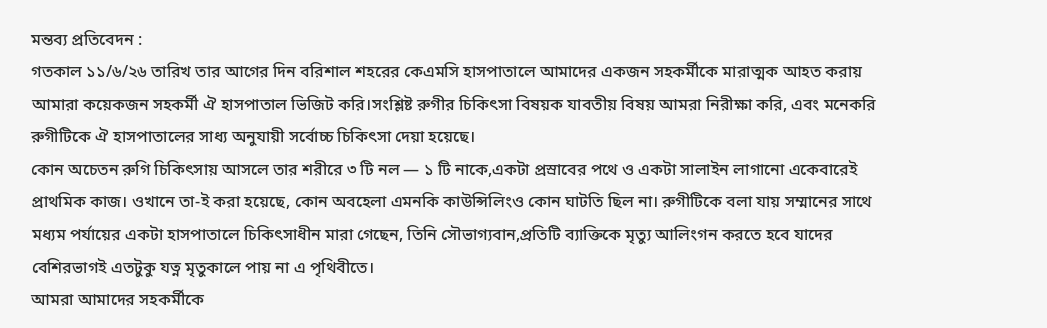মন্তব্য প্রতিবেদন :
গতকাল ১১/৬/২৬ তারিখ তার আগের দিন বরিশাল শহরের কেএমসি হাসপাতালে আমাদের একজন সহকর্মীকে মারাত্মক আহত করায় আমারা কয়েকজন সহকর্মী ঐ হাসপাতাল ভিজিট করি।সংশ্লিষ্ট রুগীর চিকিৎসা বিষয়ক যাবতীয় বিষয় আমরা নিরীক্ষা করি, এবং মনেকরি রুগীটিকে ঐ হাসপাতালের সাধ্য অনুযায়ী সর্বোচ্চ চিকিৎসা দেয়া হয়েছে।
কোন অচেতন রুগি চিকিৎসায় আসলে তার শরীরে ৩ টি নল — ১ টি নাকে,একটা প্রস্রাবের পথে ও একটা সালাইন লাগানো একেবারেই প্রাথমিক কাজ। ওখানে তা-ই করা হয়েছে, কোন অবহেলা এমনকি কাউন্সিলিংও কোন ঘাটতি ছিল না। রুগীটিকে বলা যায় সম্মানের সাথে মধ্যম পর্যায়ের একটা হাসপাতালে চিকিৎসাধীন মারা গেছেন, তিনি সৌভাগ্যবান,প্রতিটি ব্যাক্তিকে মৃত্যু আলিংগন করতে হবে যাদের বেশিরভাগই এতটুকু যত্ন মৃতুকালে পায় না এ পৃথিবীতে।
আমরা আমাদের সহকর্মীকে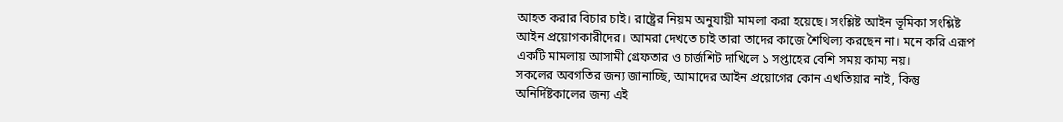আহত করার বিচার চাই। রাষ্ট্রের নিয়ম অনুযায়ী মামলা করা হয়েছে। সংশ্লিষ্ট আইন ভূমিকা সংশ্লিষ্ট আইন প্রয়োগকারীদের। আমরা দেখতে চাই তারা তাদের কাজে শৈথিল্য করছেন না। মনে করি এরূপ একটি মামলায় আসামী গ্রেফতার ও চার্জশিট দাখিলে ১ সপ্তাহের বেশি সময় কাম্য নয়।
সকলের অবগতির জন্য জানাচ্ছি, আমাদের আইন প্রয়োগের কোন এখতিয়ার নাই, কিন্তু অনির্দিষ্টকালের জন্য এই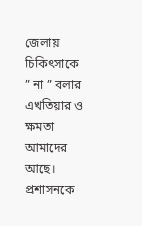জেলায় চিকিৎসাকে ” না ” বলার এখতিয়ার ও ক্ষমতা আমাদের আছে। প্রশাসনকে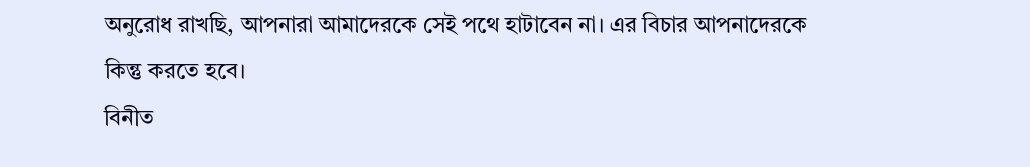অনুরোধ রাখছি, আপনারা আমাদেরকে সেই পথে হাটাবেন না। এর বিচার আপনাদেরকে কিন্তু করতে হবে।
বিনীত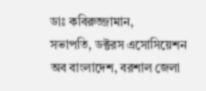ডাঃ কবিরুজ্জামান,
সভাপতি, ডক্টরস এসোসিয়েশন অব বাংলাদেশ, বরশাল জেলা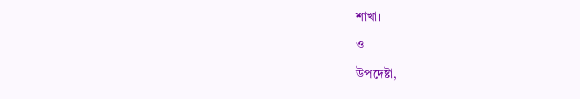শাখা।
ও
উপদেষ্টা,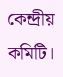কেন্দ্রীয় কমিটি।